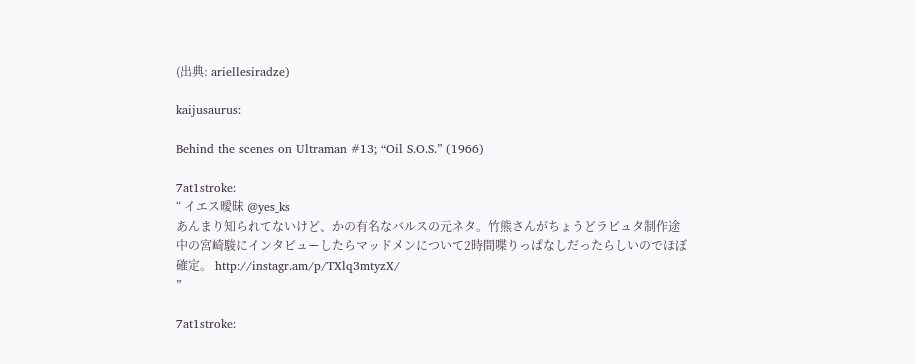(出典: ariellesiradze)

kaijusaurus:

Behind the scenes on Ultraman #13; “Oil S.O.S.” (1966)

7at1stroke:
“ イエス曖昧 @yes_ks
あんまり知られてないけど、かの有名なバルスの元ネタ。竹熊さんがちょうどラピュタ制作途中の宮崎駿にインタビューしたらマッドメンについて2時間喋りっぱなしだったらしいのでほぼ確定。 http://instagr.am/p/TXlq3mtyzX/
”

7at1stroke: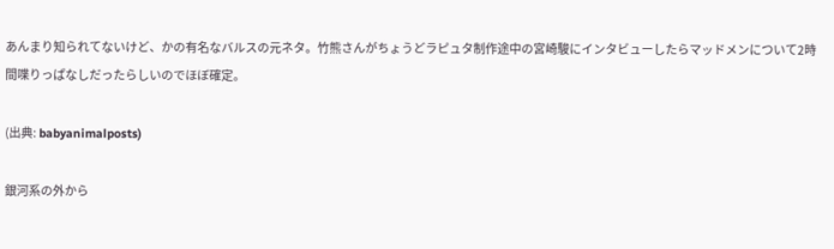あんまり知られてないけど、かの有名なバルスの元ネタ。竹熊さんがちょうどラピュタ制作途中の宮崎駿にインタビューしたらマッドメンについて2時間喋りっぱなしだったらしいのでほぼ確定。

(出典: babyanimalposts)

銀河系の外から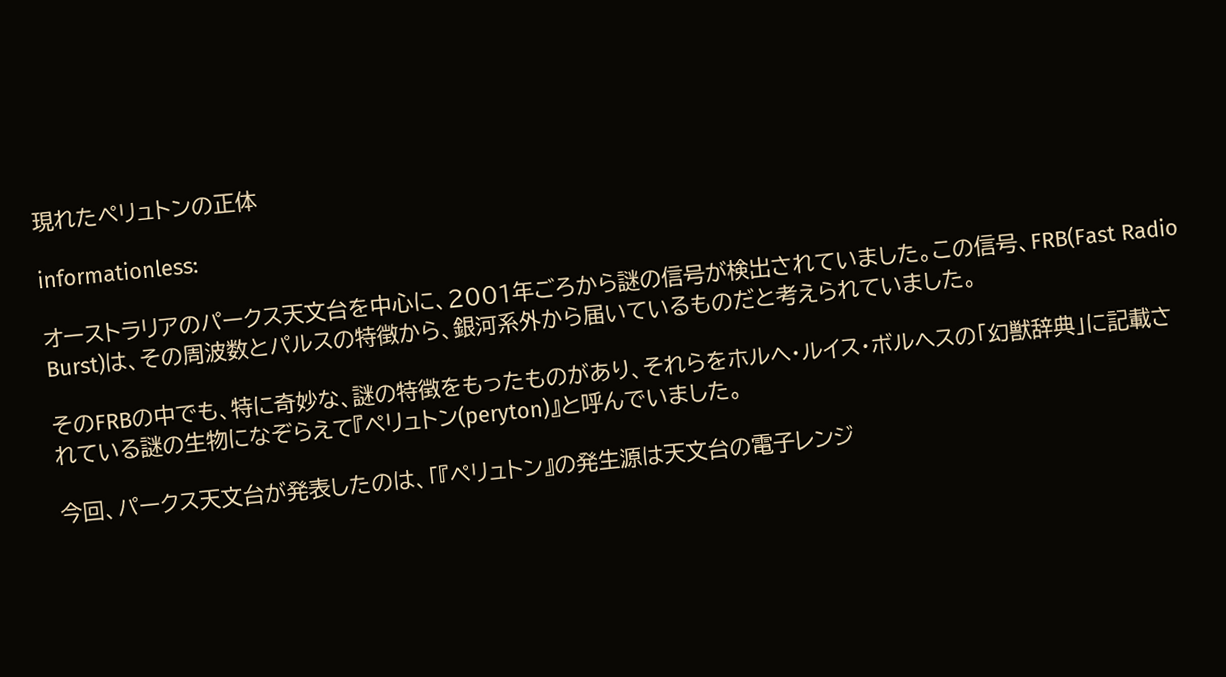現れたペリュトンの正体

informationless:

オーストラリアのパークス天文台を中心に、2001年ごろから謎の信号が検出されていました。この信号、FRB(Fast Radio Burst)は、その周波数とパルスの特徴から、銀河系外から届いているものだと考えられていました。

そのFRBの中でも、特に奇妙な、謎の特徴をもったものがあり、それらをホルヘ・ルイス・ボルヘスの「幻獣辞典」に記載されている謎の生物になぞらえて『ペリュトン(peryton)』と呼んでいました。

今回、パークス天文台が発表したのは、「『ペリュトン』の発生源は天文台の電子レンジ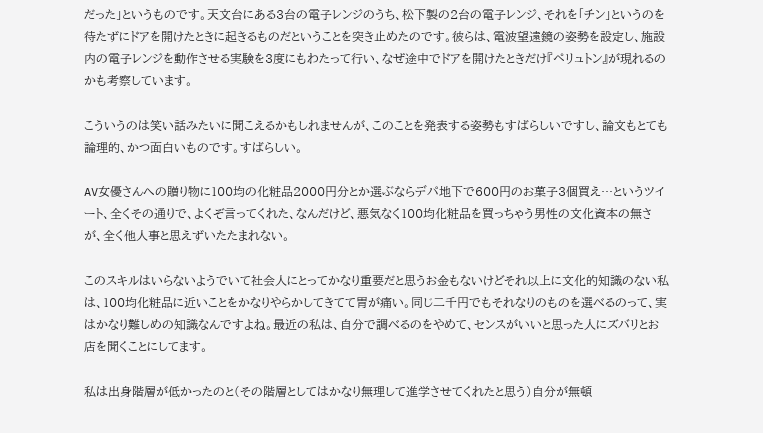だった」というものです。天文台にある3台の電子レンジのうち、松下製の2台の電子レンジ、それを「チン」というのを待たずにドアを開けたときに起きるものだということを突き止めたのです。彼らは、電波望遠鏡の姿勢を設定し、施設内の電子レンジを動作させる実験を3度にもわたって行い、なぜ途中でドアを開けたときだけ『ペリュトン』が現れるのかも考察しています。

こういうのは笑い話みたいに聞こえるかもしれませんが、このことを発表する姿勢もすばらしいですし、論文もとても論理的、かつ面白いものです。すばらしい。

AV女優さんへの贈り物に100均の化粧品2000円分とか選ぶならデパ地下で600円のお菓子3個買え…というツイート、全くその通りで、よくぞ言ってくれた、なんだけど、悪気なく100均化粧品を買っちゃう男性の文化資本の無さが、全く他人事と思えずいたたまれない。

このスキルはいらないようでいて社会人にとってかなり重要だと思うお金もないけどそれ以上に文化的知識のない私は、100均化粧品に近いことをかなりやらかしてきてて胃が痛い。同じ二千円でもそれなりのものを選べるのって、実はかなり難しめの知識なんですよね。最近の私は、自分で調べるのをやめて、センスがいいと思った人にズバリとお店を聞くことにしてます。

私は出身階層が低かったのと(その階層としてはかなり無理して進学させてくれたと思う)自分が無頓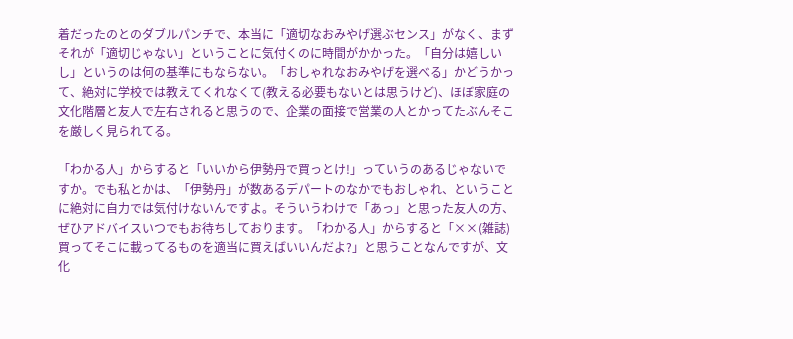着だったのとのダブルパンチで、本当に「適切なおみやげ選ぶセンス」がなく、まずそれが「適切じゃない」ということに気付くのに時間がかかった。「自分は嬉しいし」というのは何の基準にもならない。「おしゃれなおみやげを選べる」かどうかって、絶対に学校では教えてくれなくて(教える必要もないとは思うけど)、ほぼ家庭の文化階層と友人で左右されると思うので、企業の面接で営業の人とかってたぶんそこを厳しく見られてる。

「わかる人」からすると「いいから伊勢丹で買っとけ!」っていうのあるじゃないですか。でも私とかは、「伊勢丹」が数あるデパートのなかでもおしゃれ、ということに絶対に自力では気付けないんですよ。そういうわけで「あっ」と思った友人の方、ぜひアドバイスいつでもお待ちしております。「わかる人」からすると「××(雑誌)買ってそこに載ってるものを適当に買えばいいんだよ?」と思うことなんですが、文化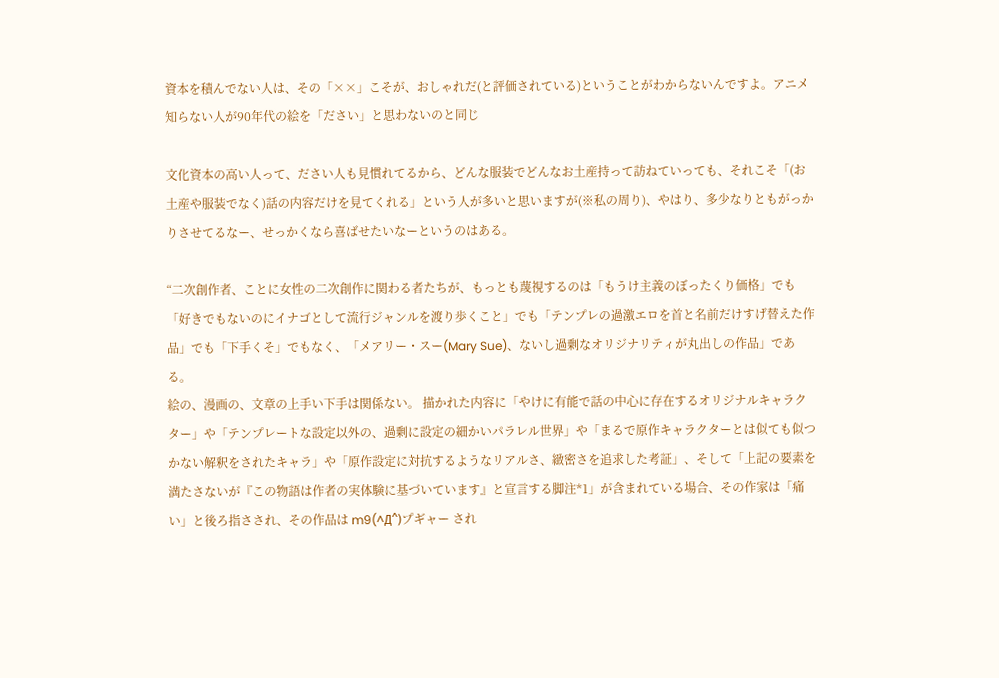資本を積んでない人は、その「××」こそが、おしゃれだ(と評価されている)ということがわからないんですよ。アニメ知らない人が90年代の絵を「ださい」と思わないのと同じ

文化資本の高い人って、ださい人も見慣れてるから、どんな服装でどんなお土産持って訪ねていっても、それこそ「(お土産や服装でなく)話の内容だけを見てくれる」という人が多いと思いますが(※私の周り)、やはり、多少なりともがっかりさせてるなー、せっかくなら喜ばせたいなーというのはある。

“二次創作者、ことに女性の二次創作に関わる者たちが、もっとも蔑視するのは「もうけ主義のぼったくり価格」でも「好きでもないのにイナゴとして流行ジャンルを渡り歩くこと」でも「テンプレの過激エロを首と名前だけすげ替えた作品」でも「下手くそ」でもなく、「メアリー・スー(Mary Sue)、ないし過剰なオリジナリティが丸出しの作品」である。
絵の、漫画の、文章の上手い下手は関係ない。 描かれた内容に「やけに有能で話の中心に存在するオリジナルキャラクター」や「テンプレートな設定以外の、過剰に設定の細かいパラレル世界」や「まるで原作キャラクターとは似ても似つかない解釈をされたキャラ」や「原作設定に対抗するようなリアルさ、緻密さを追求した考証」、そして「上記の要素を満たさないが『この物語は作者の実体験に基づいています』と宣言する脚注*1」が含まれている場合、その作家は「痛い」と後ろ指さされ、その作品は m9(^Д^)プギャー され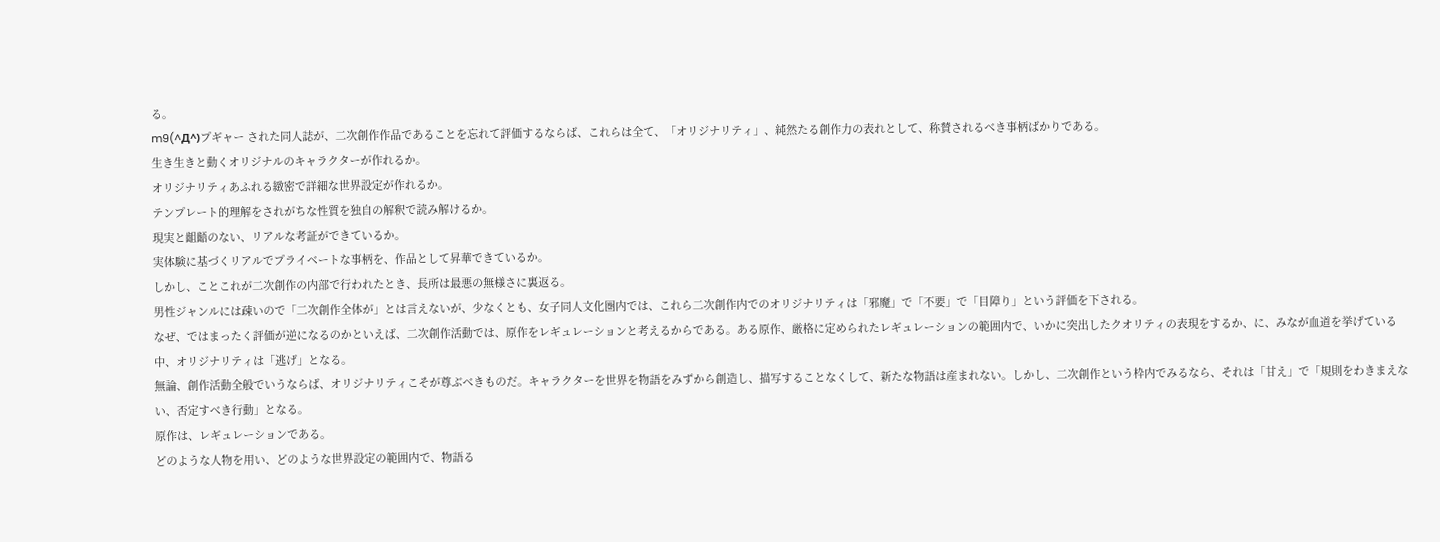る。
m9(^Д^)プギャー された同人誌が、二次創作作品であることを忘れて評価するならば、これらは全て、「オリジナリティ」、純然たる創作力の表れとして、称賛されるべき事柄ばかりである。
生き生きと動くオリジナルのキャラクターが作れるか。
オリジナリティあふれる緻密で詳細な世界設定が作れるか。
テンプレート的理解をされがちな性質を独自の解釈で読み解けるか。
現実と齟齬のない、リアルな考証ができているか。
実体験に基づくリアルでプライベートな事柄を、作品として昇華できているか。
しかし、ことこれが二次創作の内部で行われたとき、長所は最悪の無様さに裏返る。
男性ジャンルには疎いので「二次創作全体が」とは言えないが、少なくとも、女子同人文化圏内では、これら二次創作内でのオリジナリティは「邪魔」で「不要」で「目障り」という評価を下される。
なぜ、ではまったく評価が逆になるのかといえば、二次創作活動では、原作をレギュレーションと考えるからである。ある原作、厳格に定められたレギュレーションの範囲内で、いかに突出したクオリティの表現をするか、に、みなが血道を挙げている中、オリジナリティは「逃げ」となる。
無論、創作活動全般でいうならば、オリジナリティこそが尊ぶべきものだ。キャラクターを世界を物語をみずから創造し、描写することなくして、新たな物語は産まれない。しかし、二次創作という枠内でみるなら、それは「甘え」で「規則をわきまえない、否定すべき行動」となる。
原作は、レギュレーションである。
どのような人物を用い、どのような世界設定の範囲内で、物語る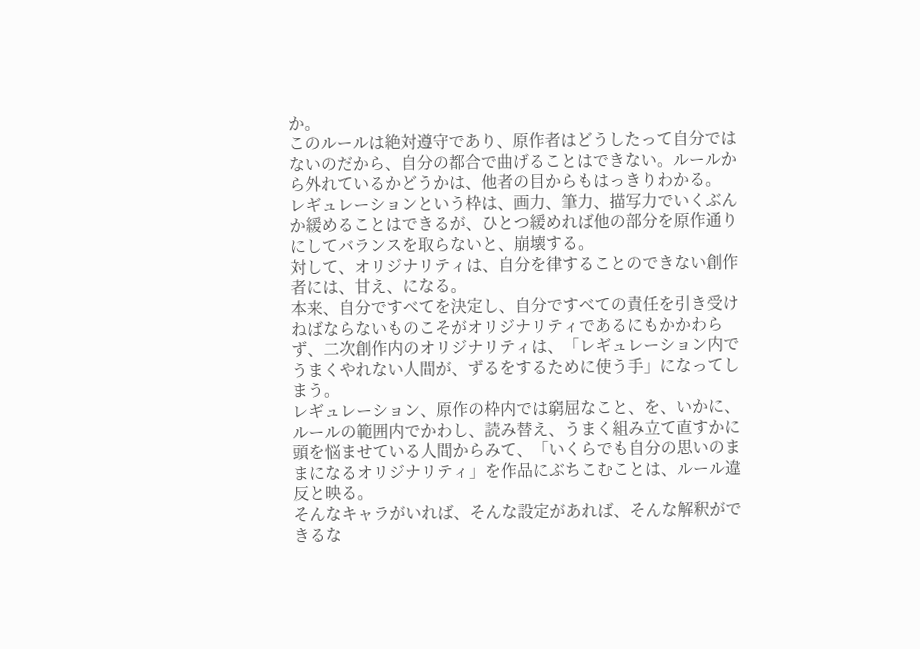か。
このルールは絶対遵守であり、原作者はどうしたって自分ではないのだから、自分の都合で曲げることはできない。ルールから外れているかどうかは、他者の目からもはっきりわかる。
レギュレーションという枠は、画力、筆力、描写力でいくぶんか緩めることはできるが、ひとつ緩めれば他の部分を原作通りにしてバランスを取らないと、崩壊する。
対して、オリジナリティは、自分を律することのできない創作者には、甘え、になる。
本来、自分ですべてを決定し、自分ですべての責任を引き受けねばならないものこそがオリジナリティであるにもかかわらず、二次創作内のオリジナリティは、「レギュレーション内でうまくやれない人間が、ずるをするために使う手」になってしまう。
レギュレーション、原作の枠内では窮屈なこと、を、いかに、ルールの範囲内でかわし、読み替え、うまく組み立て直すかに頭を悩ませている人間からみて、「いくらでも自分の思いのままになるオリジナリティ」を作品にぶちこむことは、ルール違反と映る。
そんなキャラがいれば、そんな設定があれば、そんな解釈ができるな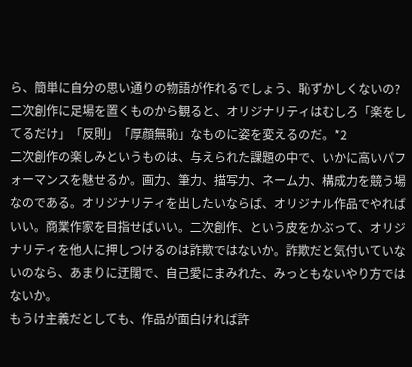ら、簡単に自分の思い通りの物語が作れるでしょう、恥ずかしくないの? 二次創作に足場を置くものから観ると、オリジナリティはむしろ「楽をしてるだけ」「反則」「厚顔無恥」なものに姿を変えるのだ。*2
二次創作の楽しみというものは、与えられた課題の中で、いかに高いパフォーマンスを魅せるか。画力、筆力、描写力、ネーム力、構成力を競う場なのである。オリジナリティを出したいならば、オリジナル作品でやればいい。商業作家を目指せばいい。二次創作、という皮をかぶって、オリジナリティを他人に押しつけるのは詐欺ではないか。詐欺だと気付いていないのなら、あまりに迂闊で、自己愛にまみれた、みっともないやり方ではないか。
もうけ主義だとしても、作品が面白ければ許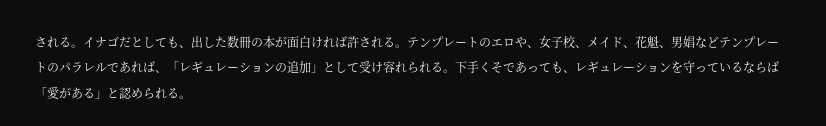される。イナゴだとしても、出した数冊の本が面白ければ許される。テンプレートのエロや、女子校、メイド、花魁、男娼などテンプレートのパラレルであれば、「レギュレーションの追加」として受け容れられる。下手くそであっても、レギュレーションを守っているならば「愛がある」と認められる。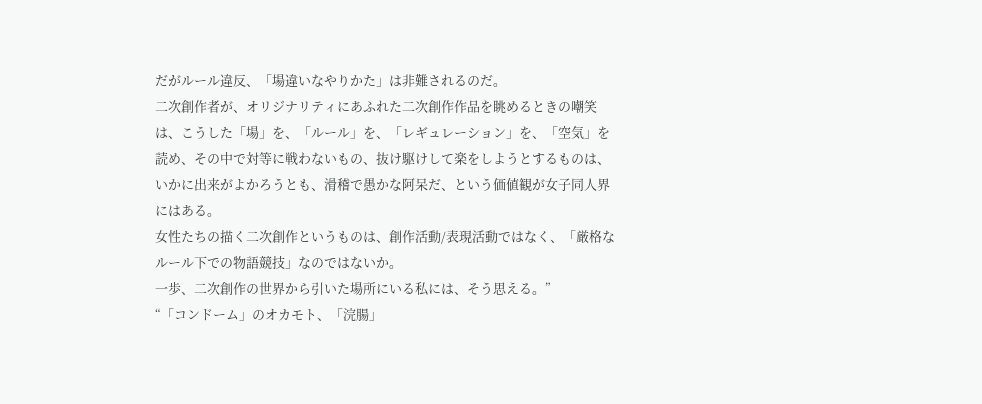だがルール違反、「場違いなやりかた」は非難されるのだ。
二次創作者が、オリジナリティにあふれた二次創作作品を眺めるときの嘲笑は、こうした「場」を、「ルール」を、「レギュレーション」を、「空気」を読め、その中で対等に戦わないもの、抜け駆けして楽をしようとするものは、いかに出来がよかろうとも、滑稽で愚かな阿呆だ、という価値観が女子同人界にはある。
女性たちの描く二次創作というものは、創作活動/表現活動ではなく、「厳格なルール下での物語競技」なのではないか。
一歩、二次創作の世界から引いた場所にいる私には、そう思える。”
“「コンドーム」のオカモト、「浣腸」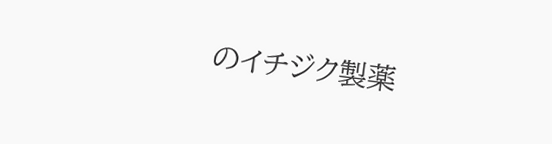のイチジク製薬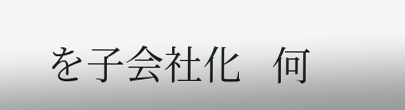を子会社化   何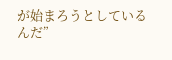が始まろうとしているんだ”